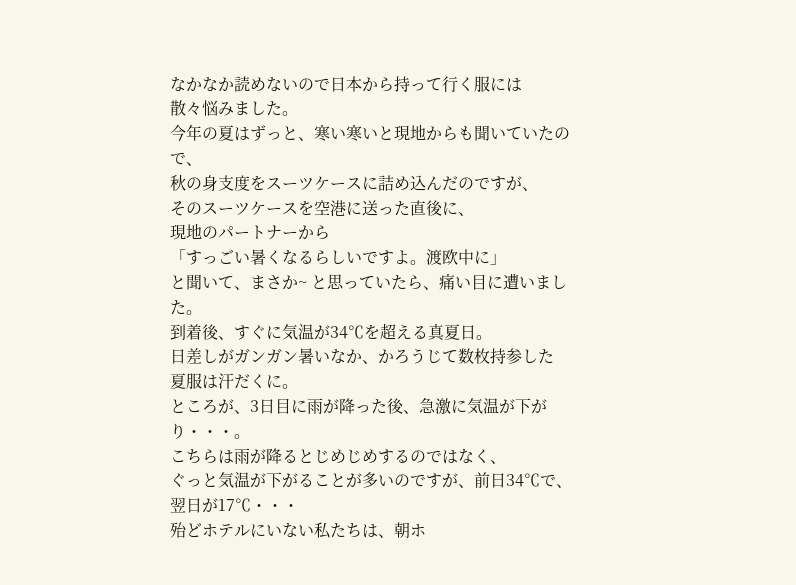なかなか読めないので日本から持って行く服には
散々悩みました。
今年の夏はずっと、寒い寒いと現地からも聞いていたので、
秋の身支度をスーツケースに詰め込んだのですが、
そのスーツケースを空港に送った直後に、
現地のパートナーから
「すっごい暑くなるらしいですよ。渡欧中に」
と聞いて、まさか~ と思っていたら、痛い目に遭いました。
到着後、すぐに気温が34℃を超える真夏日。
日差しがガンガン暑いなか、かろうじて数枚持参した
夏服は汗だくに。
ところが、3日目に雨が降った後、急激に気温が下がり・・・。
こちらは雨が降るとじめじめするのではなく、
ぐっと気温が下がることが多いのですが、前日34℃で、
翌日が17℃・・・
殆どホテルにいない私たちは、朝ホ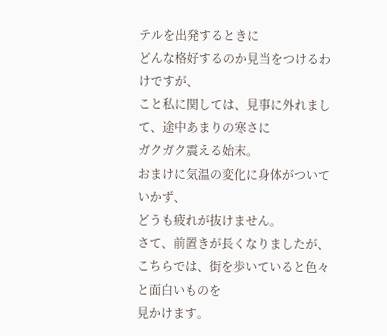テルを出発するときに
どんな格好するのか見当をつけるわけですが、
こと私に関しては、見事に外れまして、途中あまりの寒さに
ガクガク震える始末。
おまけに気温の変化に身体がついていかず、
どうも疲れが抜けません。
さて、前置きが長くなりましたが、
こちらでは、街を歩いていると色々と面白いものを
見かけます。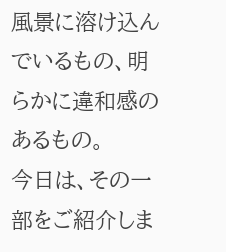風景に溶け込んでいるもの、明らかに違和感のあるもの。
今日は、その一部をご紹介しま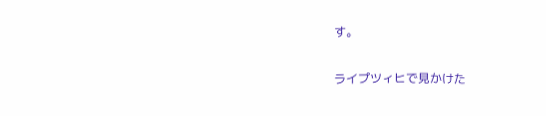す。

ライプツィヒで見かけた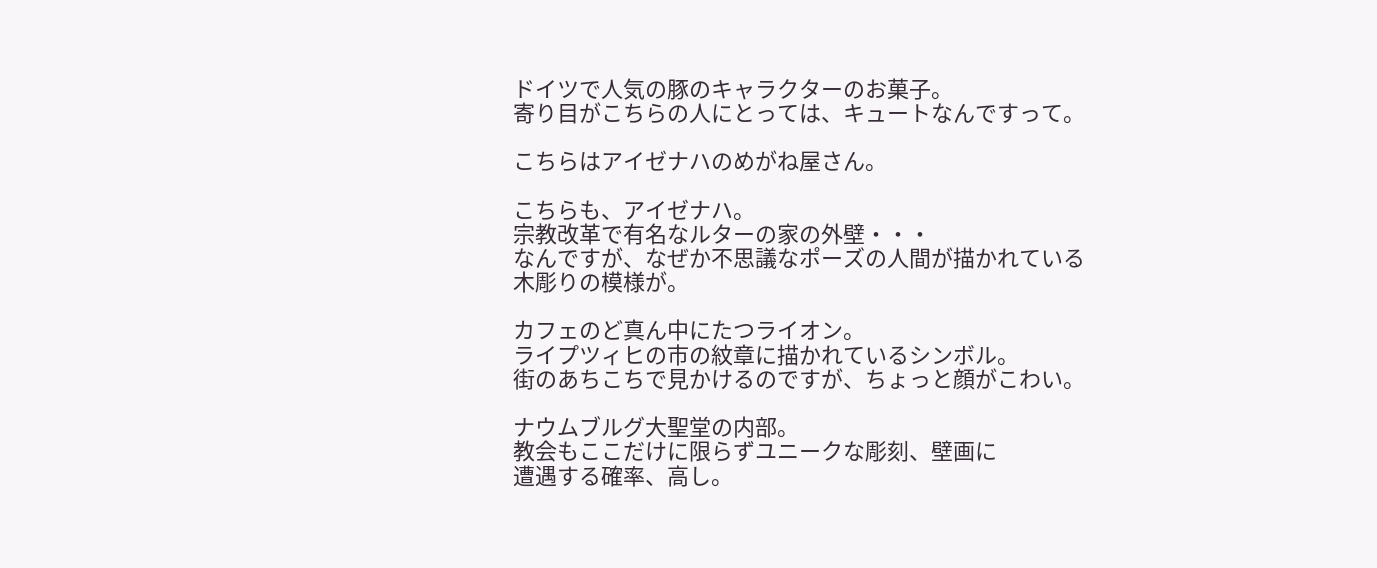ドイツで人気の豚のキャラクターのお菓子。
寄り目がこちらの人にとっては、キュートなんですって。

こちらはアイゼナハのめがね屋さん。

こちらも、アイゼナハ。
宗教改革で有名なルターの家の外壁・・・
なんですが、なぜか不思議なポーズの人間が描かれている
木彫りの模様が。

カフェのど真ん中にたつライオン。
ライプツィヒの市の紋章に描かれているシンボル。
街のあちこちで見かけるのですが、ちょっと顔がこわい。

ナウムブルグ大聖堂の内部。
教会もここだけに限らずユニークな彫刻、壁画に
遭遇する確率、高し。